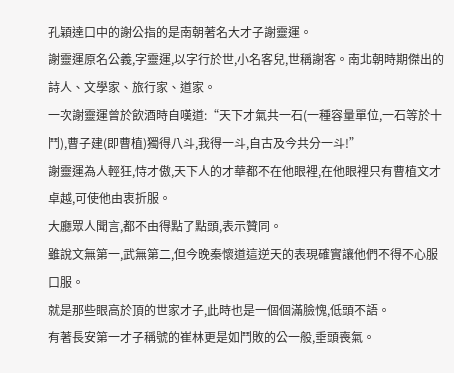孔穎達口中的謝公指的是南朝著名大才子謝靈運。
謝靈運原名公義,字靈運,以字行於世,小名客兒,世稱謝客。南北朝時期傑出的詩人、文學家、旅行家、道家。
一次謝靈運曾於飲酒時自嘆道:“天下才氣共一石(一種容量單位,一石等於十鬥),曹子建(即曹植)獨得八斗,我得一斗,自古及今共分一斗!”
謝靈運為人輕狂,恃才傲,天下人的才華都不在他眼裡,在他眼裡只有曹植文才卓越,可使他由衷折服。
大廳眾人聞言,都不由得點了點頭,表示贊同。
雖說文無第一,武無第二,但今晚秦懷道這逆天的表現確實讓他們不得不心服口服。
就是那些眼高於頂的世家才子,此時也是一個個滿臉愧,低頭不語。
有著長安第一才子稱號的崔林更是如鬥敗的公一般,垂頭喪氣。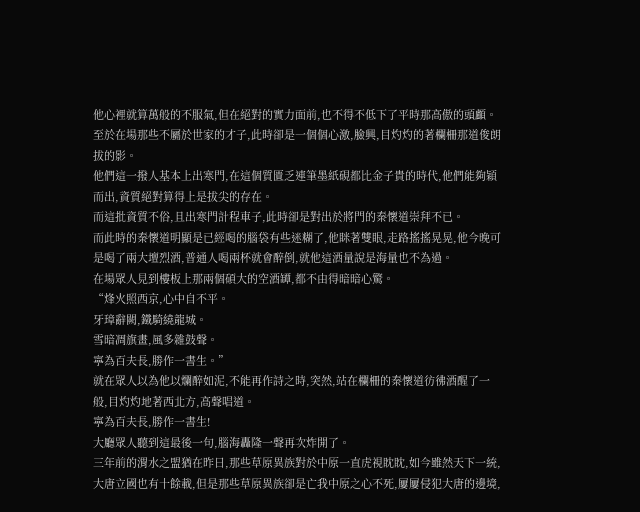他心裡就算萬般的不服氣,但在絕對的實力面前,也不得不低下了平時那高傲的頭顱。
至於在場那些不屬於世家的才子,此時卻是一個個心激,臉興,目灼灼的著欄柵那道俊朗拔的影。
他們這一撥人基本上出寒門,在這個質匱乏連筆墨紙硯都比金子貴的時代,他們能夠穎而出,資質絕對算得上是拔尖的存在。
而這批資質不俗,且出寒門計程車子,此時卻是對出於將門的秦懷道崇拜不已。
而此時的秦懷道明顯是已經喝的腦袋有些迷糊了,他眯著雙眼,走路搖搖晃晃,他今晚可是喝了兩大壇烈酒,普通人喝兩杯就會醉倒,就他這酒量說是海量也不為過。
在場眾人見到樓板上那兩個碩大的空酒罈,都不由得暗暗心驚。
“烽火照西京,心中自不平。
牙璋辭闕,鐵騎繞龍城。
雪暗凋旗畫,風多雜鼓聲。
寧為百夫長,勝作一書生。”
就在眾人以為他以爛醉如泥,不能再作詩之時,突然,站在欄柵的秦懷道彷彿酒醒了一般,目灼灼地著西北方,高聲唱道。
寧為百夫長,勝作一書生!
大廳眾人聽到這最後一句,腦海轟隆一聲再次炸開了。
三年前的渭水之盟猶在昨日,那些草原異族對於中原一直虎視眈眈,如今雖然天下一統,大唐立國也有十餘載,但是那些草原異族卻是亡我中原之心不死,屢屢侵犯大唐的邊境,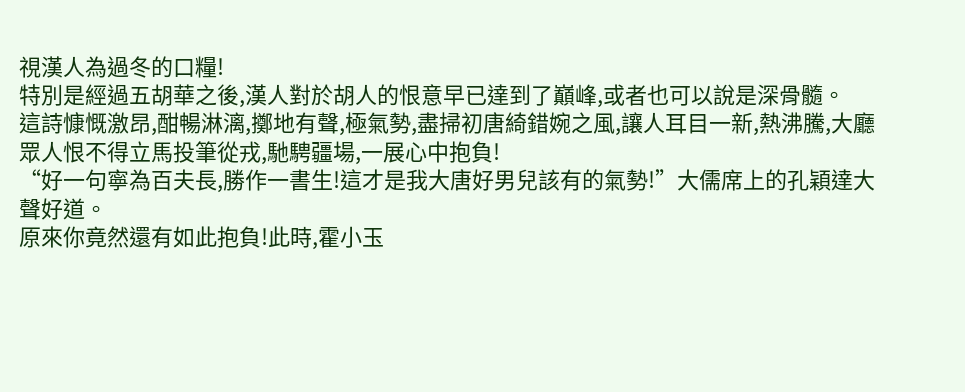視漢人為過冬的口糧!
特別是經過五胡華之後,漢人對於胡人的恨意早已達到了巔峰,或者也可以說是深骨髓。
這詩慷慨激昂,酣暢淋漓,擲地有聲,極氣勢,盡掃初唐綺錯婉之風,讓人耳目一新,熱沸騰,大廳眾人恨不得立馬投筆從戎,馳騁疆場,一展心中抱負!
“好一句寧為百夫長,勝作一書生!這才是我大唐好男兒該有的氣勢!”大儒席上的孔穎達大聲好道。
原來你竟然還有如此抱負!此時,霍小玉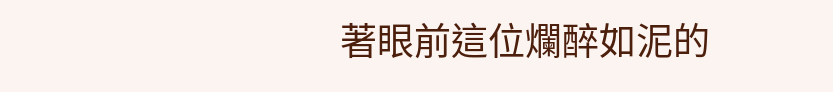著眼前這位爛醉如泥的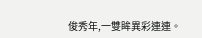俊秀年,一雙眸異彩連連。